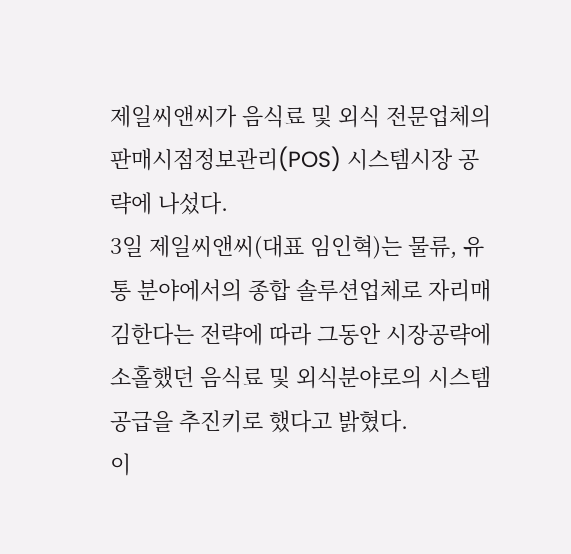제일씨앤씨가 음식료 및 외식 전문업체의 판매시점정보관리(POS) 시스템시장 공략에 나섰다.
3일 제일씨앤씨(대표 임인혁)는 물류, 유통 분야에서의 종합 솔루션업체로 자리매김한다는 전략에 따라 그동안 시장공략에 소홀했던 음식료 및 외식분야로의 시스템 공급을 추진키로 했다고 밝혔다.
이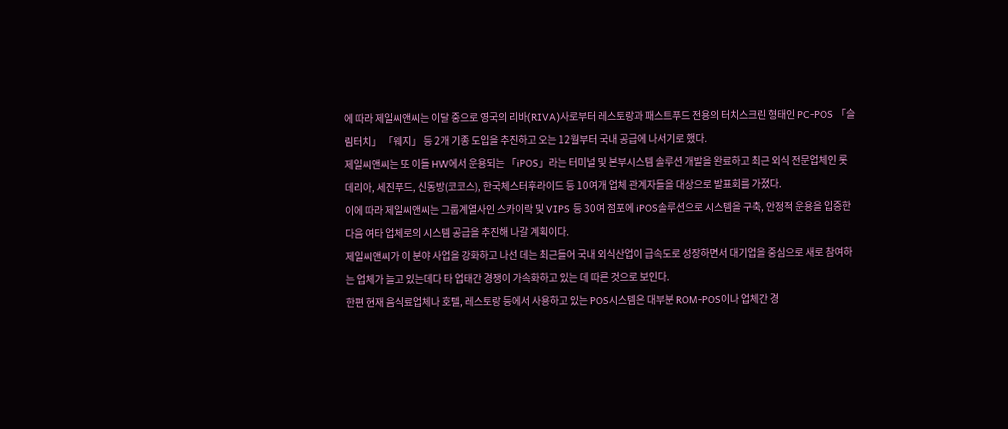에 따라 제일씨앤씨는 이달 중으로 영국의 리바(RIVA)사로부터 레스토랑과 패스트푸드 전용의 터치스크린 형태인 PC-POS 「슬림터치」 「웨지」 등 2개 기종 도입을 추진하고 오는 12월부터 국내 공급에 나서기로 했다.
제일씨앤씨는 또 이들 HW에서 운용되는 「iPOS」라는 터미널 및 본부시스템 솔루션 개발을 완료하고 최근 외식 전문업체인 롯데리아, 세진푸드, 신동방(코코스), 한국체스터후라이드 등 10여개 업체 관계자들을 대상으로 발표회를 가졌다.
이에 따라 제일씨앤씨는 그룹계열사인 스카이락 및 VIPS 등 30여 점포에 iPOS솔루션으로 시스템을 구축, 안정적 운용을 입증한 다음 여타 업체로의 시스템 공급을 추진해 나갈 계획이다.
제일씨앤씨가 이 분야 사업을 강화하고 나선 데는 최근들어 국내 외식산업이 급속도로 성장하면서 대기업을 중심으로 새로 참여하는 업체가 늘고 있는데다 타 업태간 경쟁이 가속화하고 있는 데 따른 것으로 보인다.
한편 현재 음식료업체나 호텔, 레스토랑 등에서 사용하고 있는 POS시스템은 대부분 ROM-POS이나 업체간 경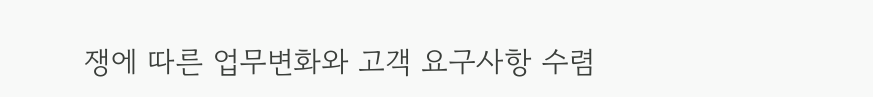쟁에 따른 업무변화와 고객 요구사항 수렴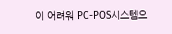이 어려워 PC-POS시스템으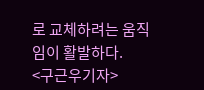로 교체하려는 움직임이 활발하다.
<구근우기자>